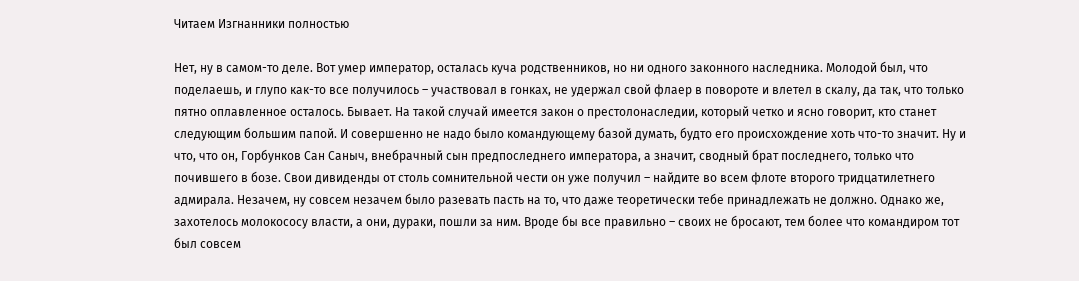Читаем Изгнанники полностью

Нет, ну в самом-то деле. Вот умер император, осталась куча родственников, но ни одного законного наследника. Молодой был, что поделаешь, и глупо как-то все получилось – участвовал в гонках, не удержал свой флаер в повороте и влетел в скалу, да так, что только пятно оплавленное осталось. Бывает. На такой случай имеется закон о престолонаследии, который четко и ясно говорит, кто станет следующим большим папой. И совершенно не надо было командующему базой думать, будто его происхождение хоть что-то значит. Ну и что, что он, Горбунков Сан Саныч, внебрачный сын предпоследнего императора, а значит, сводный брат последнего, только что почившего в бозе. Свои дивиденды от столь сомнительной чести он уже получил – найдите во всем флоте второго тридцатилетнего адмирала. Незачем, ну совсем незачем было разевать пасть на то, что даже теоретически тебе принадлежать не должно. Однако же, захотелось молокососу власти, а они, дураки, пошли за ним. Вроде бы все правильно – своих не бросают, тем более что командиром тот был совсем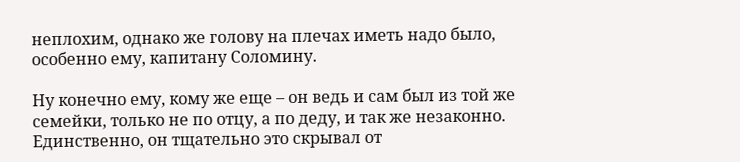неплохим, однако же голову на плечах иметь надо было, особенно ему, капитану Соломину.

Ну конечно ему, кому же еще – он ведь и сам был из той же семейки, только не по отцу, а по деду, и так же незаконно. Единственно, он тщательно это скрывал от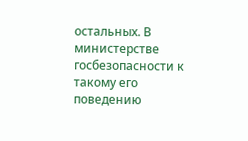остальных. В министерстве госбезопасности к такому его поведению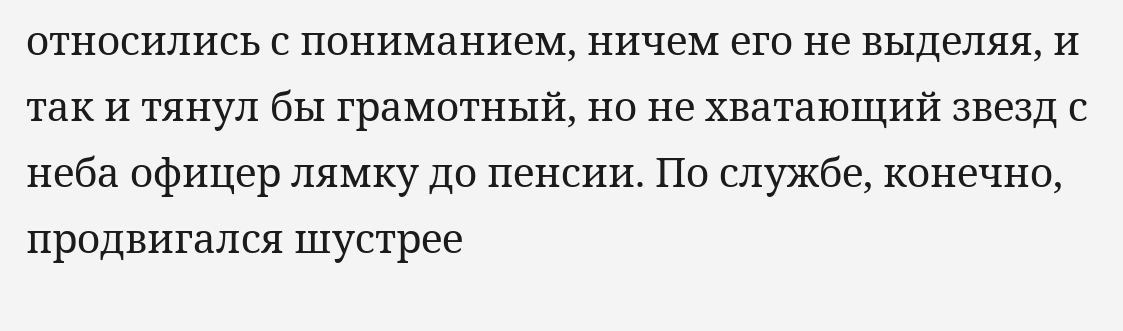относились с пониманием, ничем его не выделяя, и так и тянул бы грамотный, но не хватающий звезд с неба офицер лямку до пенсии. По службе, конечно, продвигался шустрее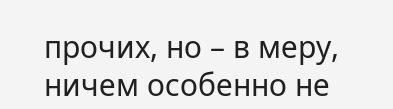прочих, но – в меру, ничем особенно не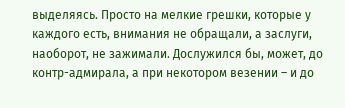выделяясь. Просто на мелкие грешки, которые у каждого есть, внимания не обращали, а заслуги, наоборот, не зажимали. Дослужился бы, может, до контр-адмирала, а при некотором везении – и до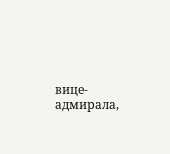вице-адмирала,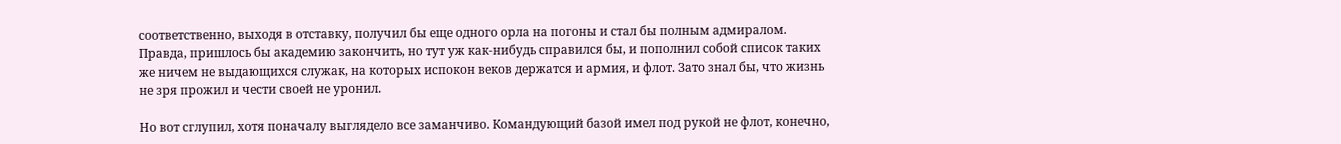соответственно, выходя в отставку, получил бы еще одного орла на погоны и стал бы полным адмиралом. Правда, пришлось бы академию закончить, но тут уж как-нибудь справился бы, и пополнил собой список таких же ничем не выдающихся служак, на которых испокон веков держатся и армия, и флот. Зато знал бы, что жизнь не зря прожил и чести своей не уронил.

Но вот сглупил, хотя поначалу выглядело все заманчиво. Командующий базой имел под рукой не флот, конечно,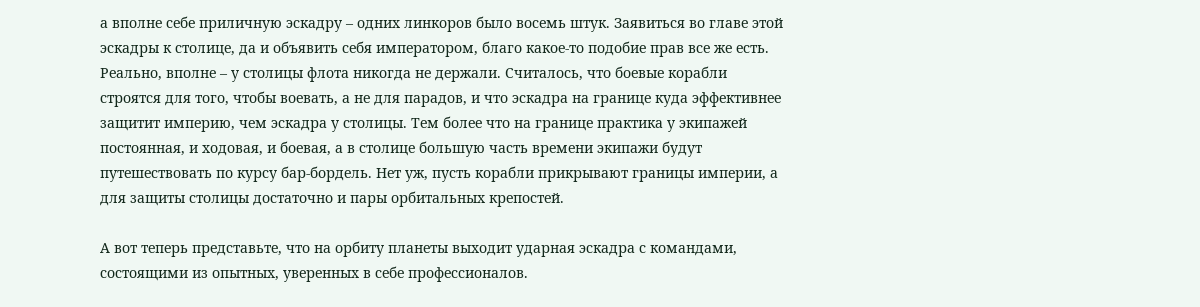а вполне себе приличную эскадру – одних линкоров было восемь штук. Заявиться во главе этой эскадры к столице, да и объявить себя императором, благо какое-то подобие прав все же есть. Реально, вполне – у столицы флота никогда не держали. Считалось, что боевые корабли строятся для того, чтобы воевать, а не для парадов, и что эскадра на границе куда эффективнее защитит империю, чем эскадра у столицы. Тем более что на границе практика у экипажей постоянная, и ходовая, и боевая, а в столице большую часть времени экипажи будут путешествовать по курсу бар-бордель. Нет уж, пусть корабли прикрывают границы империи, а для защиты столицы достаточно и пары орбитальных крепостей.

А вот теперь представьте, что на орбиту планеты выходит ударная эскадра с командами, состоящими из опытных, уверенных в себе профессионалов.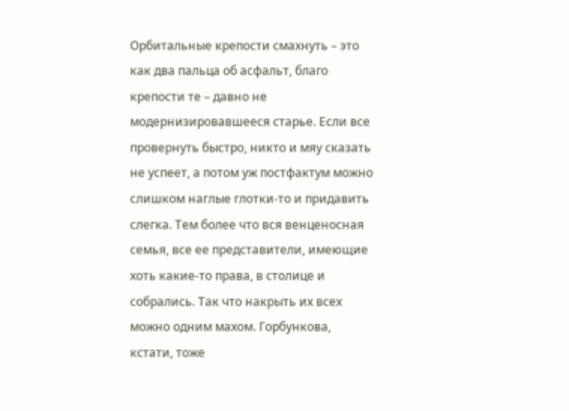Орбитальные крепости смахнуть – это как два пальца об асфальт, благо крепости те – давно не модернизировавшееся старье. Если все провернуть быстро, никто и мяу сказать не успеет, а потом уж постфактум можно слишком наглые глотки-то и придавить слегка. Тем более что вся венценосная семья, все ее представители, имеющие хоть какие-то права, в столице и собрались. Так что накрыть их всех можно одним махом. Горбункова, кстати, тоже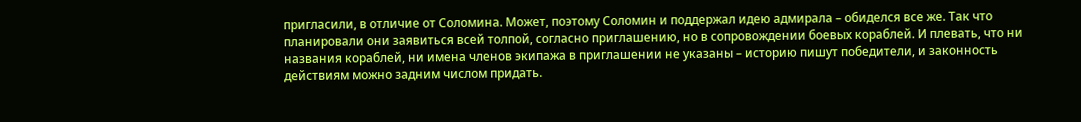пригласили, в отличие от Соломина. Может, поэтому Соломин и поддержал идею адмирала – обиделся все же. Так что планировали они заявиться всей толпой, согласно приглашению, но в сопровождении боевых кораблей. И плевать, что ни названия кораблей, ни имена членов экипажа в приглашении не указаны – историю пишут победители, и законность действиям можно задним числом придать.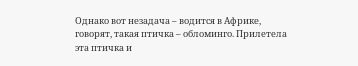Однако вот незадача – водится в Африке, говорят, такая птичка – обломинго. Прилетела эта птичка и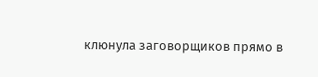клюнула заговорщиков прямо в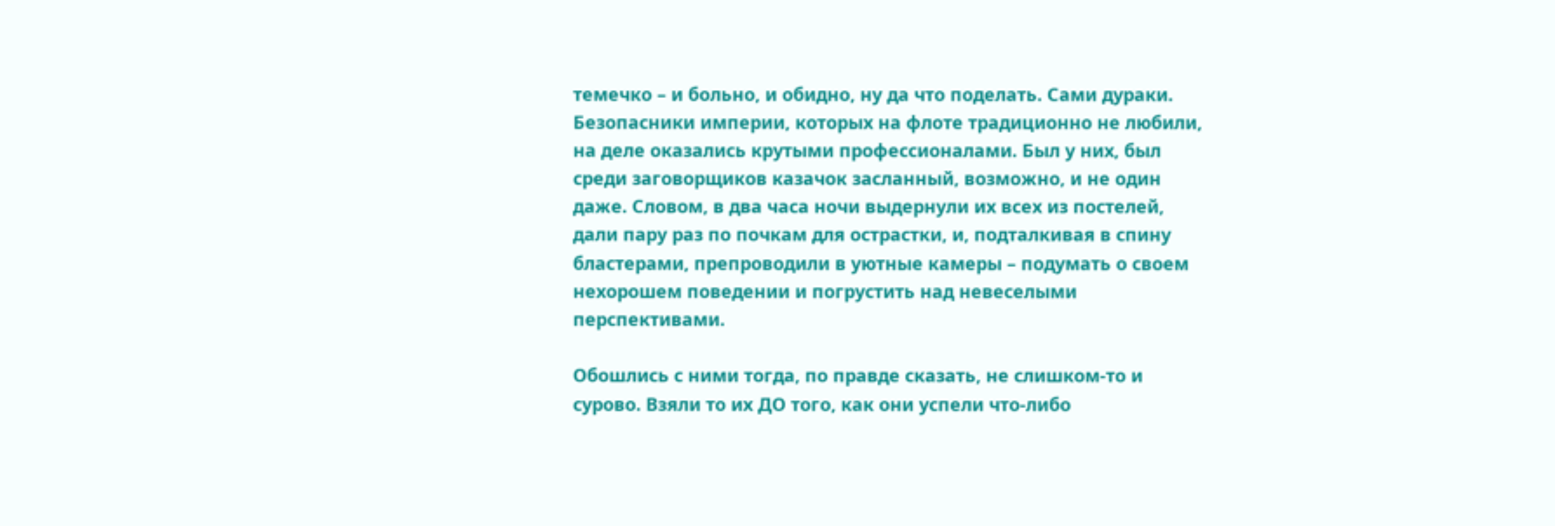темечко – и больно, и обидно, ну да что поделать. Сами дураки. Безопасники империи, которых на флоте традиционно не любили, на деле оказались крутыми профессионалами. Был у них, был среди заговорщиков казачок засланный, возможно, и не один даже. Словом, в два часа ночи выдернули их всех из постелей, дали пару раз по почкам для острастки, и, подталкивая в спину бластерами, препроводили в уютные камеры – подумать о своем нехорошем поведении и погрустить над невеселыми перспективами.

Обошлись с ними тогда, по правде сказать, не слишком-то и сурово. Взяли то их ДО того, как они успели что-либо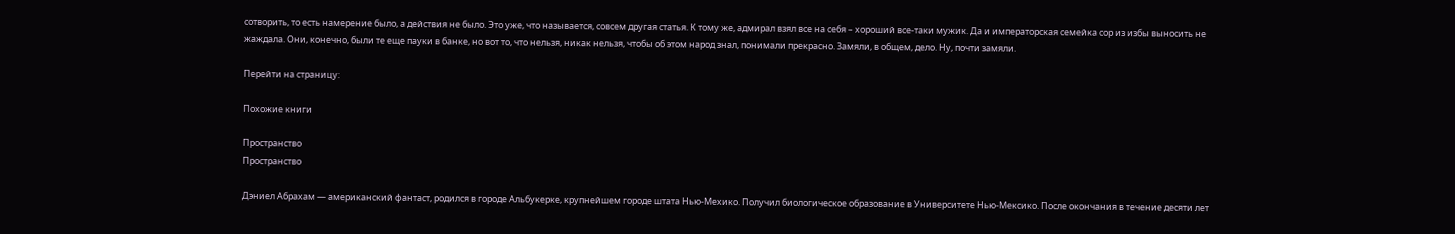сотворить, то есть намерение было, а действия не было. Это уже, что называется, совсем другая статья. К тому же, адмирал взял все на себя – хороший все-таки мужик. Да и императорская семейка сор из избы выносить не жаждала. Они, конечно, были те еще пауки в банке, но вот то, что нельзя, никак нельзя, чтобы об этом народ знал, понимали прекрасно. Замяли, в общем, дело. Ну, почти замяли.

Перейти на страницу:

Похожие книги

Пространство
Пространство

Дэниел Абрахам — американский фантаст, родился в городе Альбукерке, крупнейшем городе штата Нью-Мехико. Получил биологическое образование в Университете Нью-Мексико. После окончания в течение десяти лет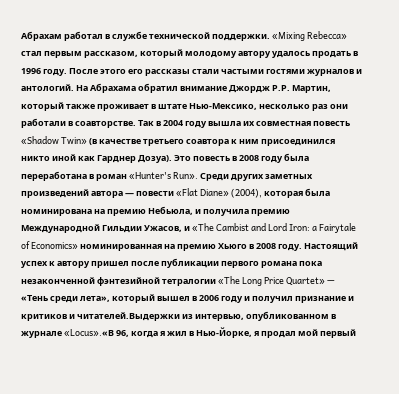Абрахам работал в службе технической поддержки. «Mixing Rebecca» стал первым рассказом, который молодому автору удалось продать в 1996 году. После этого его рассказы стали частыми гостями журналов и антологий. На Абрахама обратил внимание Джордж Р.Р. Мартин, который также проживает в штате Нью-Мексико, несколько раз они работали в соавторстве. Так в 2004 году вышла их совместная повесть «Shadow Twin» (в качестве третьего соавтора к ним присоединился никто иной как Гарднер Дозуа). Это повесть в 2008 году была переработана в роман «Hunter's Run». Среди других заметных произведений автора — повести «Flat Diane» (2004), которая была номинирована на премию Небьюла, и получила премию Международной Гильдии Ужасов, и «The Cambist and Lord Iron: a Fairytale of Economics» номинированная на премию Хьюго в 2008 году. Настоящий успех к автору пришел после публикации первого романа пока незаконченной фэнтезийной тетралогии «The Long Price Quartet» — «Тень среди лета», который вышел в 2006 году и получил признание и критиков и читателей.Выдержки из интервью, опубликованном в журнале «Locus».«В 96, когда я жил в Нью-Йорке, я продал мой первый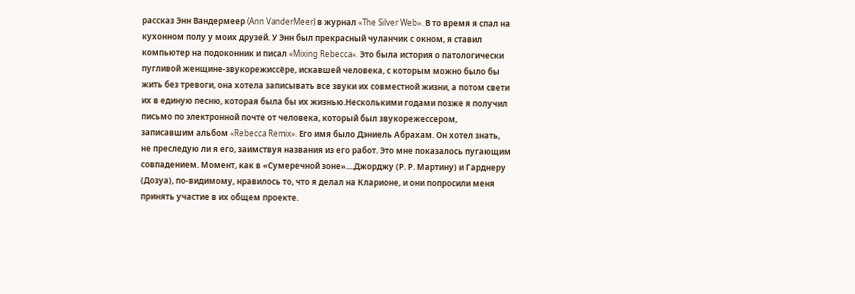рассказ Энн Вандермеер (Ann VanderMeer) в журнал «The Silver Web». В то время я спал на кухонном полу у моих друзей. У Энн был прекрасный чуланчик с окном, я ставил компьютер на подоконник и писал «Mixing Rebecca». Это была история о патологически пугливой женщине-звукорежиссёре, искавшей человека, с которым можно было бы жить без тревоги, она хотела записывать все звуки их совместной жизни, а потом свети их в единую песню, которая была бы их жизнью.Несколькими годами позже я получил письмо по электронной почте от человека, который был звукорежессером, записавшим альбом «Rebecca Remix». Его имя было Дэниель Абрахам. Он хотел знать, не преследую ли я его, заимствуя названия из его работ. Это мне показалось пугающим совпадением. Момент, как в «Сумеречной зоне»....Джорджу (Р. Р. Мартину) и Гарднеру (Дозуа), по-видимому, нравилось то, что я делал на Кларионе, и они попросили меня принять участие в их общем проекте.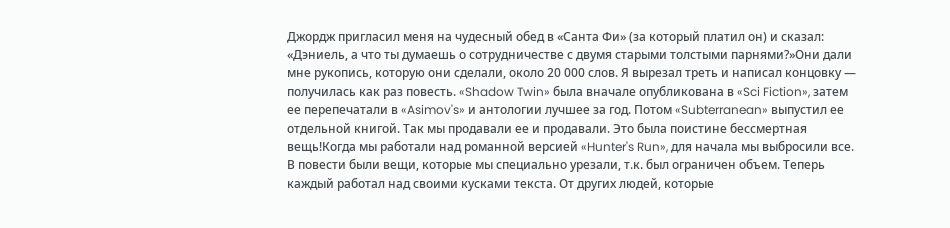Джордж пригласил меня на чудесный обед в «Санта Фи» (за который платил он) и сказал: «Дэниель, а что ты думаешь о сотрудничестве с двумя старыми толстыми парнями?»Они дали мне рукопись, которую они сделали, около 20 000 слов. Я вырезал треть и написал концовку — получилась как раз повесть. «Shadow Twin» была вначале опубликована в «Sci Fiction», затем ее перепечатали в «Asimov's» и антологии лучшее за год. Потом «Subterranean» выпустил ее отдельной книгой. Так мы продавали ее и продавали. Это была поистине бессмертная вещь!Когда мы работали над романной версией «Hunter's Run», для начала мы выбросили все. В повести были вещи, которые мы специально урезали, т.к. был ограничен объем. Теперь каждый работал над своими кусками текста. От других людей, которые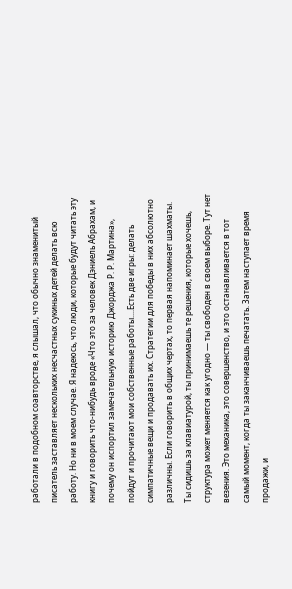работали в подобном соавторстве, я слышал, что обычно знаменитый писатель заставляет нескольких несчастных сукиных детей делать всю работу. Но ни в моем случае. Я надеюсь, что люди, которые будут читать эту книгу и говорить что-нибудь вроде «Что это за человек Дэниель Абрахам, и почему он испортил замечательную историю Джорджа Р. Р. Мартина», пойдут и прочитают мои собственные работы....Есть две игры: делать симпатичные вещи и продавать их. Стратегии для победы в них абсолютно различны. Если говорить в общих чертах, то первая напоминает шахматы. Ты сидишь за клавиатурой, ты принимаешь те решения, которые хочешь, структура может меняется как угодно — ты свободен в своем выборе. Тут нет везения. Это механика, это совершенство, и это останавливается в тот самый момент, когда ты заканчиваешь печатать. Затем наступает время продажи, и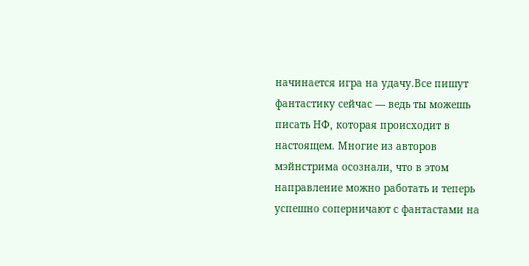начинается игра на удачу.Все пишут фантастику сейчас — ведь ты можешь писать НФ, которая происходит в настоящем. Многие из авторов мэйнстрима осознали, что в этом направление можно работать и теперь успешно соперничают с фантастами на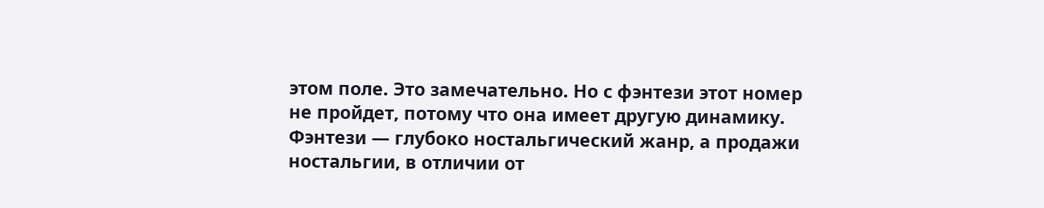этом поле. Это замечательно. Но с фэнтези этот номер не пройдет, потому что она имеет другую динамику. Фэнтези — глубоко ностальгический жанр, а продажи ностальгии, в отличии от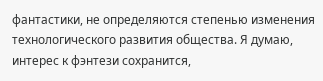фантастики, не определяются степенью изменения технологического развития общества. Я думаю, интерес к фэнтези сохранится,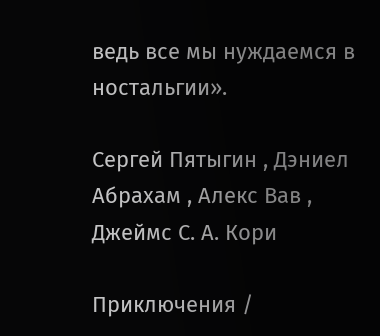ведь все мы нуждаемся в ностальгии».

Сергей Пятыгин , Дэниел Абрахам , Алекс Вав , Джеймс С. А. Кори

Приключения /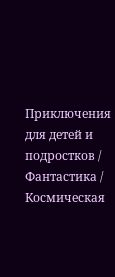Приключения для детей и подростков / Фантастика / Космическая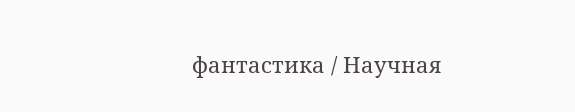фантастика / Научная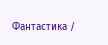Фантастика /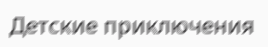Детские приключения